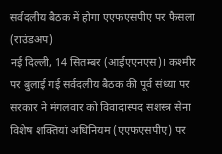सर्वदलीय बैठक में होगा एएफएसपीए पर फैसला (राउंडअप)
नई दिल्ली, 14 सितम्बर (आईएएनएस)। कश्मीर पर बुलाई गई सर्वदलीय बैठक की पूर्व संध्या पर सरकार ने मंगलवार को विवादास्पद सशस्त्र सेना विशेष शक्तियां अधिनियम (एएफएसपीए) पर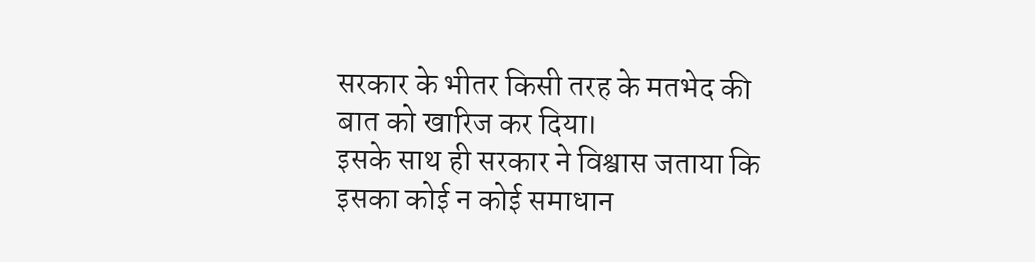सरकार के भीतर किसी तरह के मतभेद की बात को खारिज कर दिया।
इसके साथ ही सरकार ने विश्वास जताया कि इसका कोई न कोई समाधान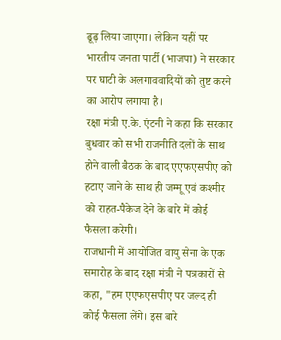ढूढ़ लिया जाएगा। लेकिन यहीं पर भारतीय जनता पार्टी (भाजपा) ने सरकार पर घाटी के अलगाववादियों को तुष्ट करने का आरोप लगाया है।
रक्षा मंत्री ए.के. एंटनी ने कहा कि सरकार बुधवार को सभी राजनीति दलों के साथ होने वाली बैठक के बाद एएफएसपीए को हटाए जाने के साथ ही जम्मू एवं कश्मीर को राहत-पैकेज देने के बारे में कोई फैसला करेगी।
राजधानी में आयोजित वायु सेना के एक समारोह के बाद रक्षा मंत्री ने पत्रकारों से कहा, "हम एएफएसपीए पर जल्द ही कोई फैसला लेंगे। इस बारे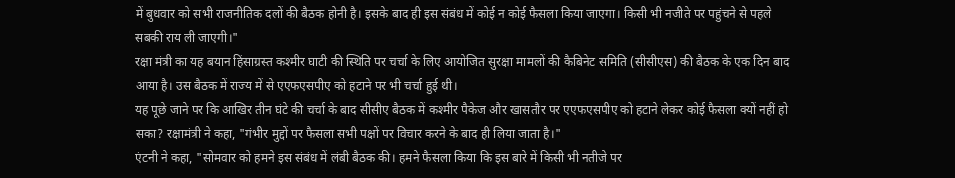में बुधवार को सभी राजनीतिक दलों की बैठक होनी है। इसके बाद ही इस संबंध में कोई न कोई फैसला किया जाएगा। किसी भी नजीते पर पहुंचने से पहले सबकी राय ली जाएगी।"
रक्षा मंत्री का यह बयान हिंसाग्रस्त कश्मीर घाटी की स्थिति पर चर्चा के लिए आयोजित सुरक्षा मामलों की कैबिनेट समिति (सीसीएस) की बैठक के एक दिन बाद आया है। उस बैठक में राज्य में से एएफएसपीए को हटाने पर भी चर्चा हुई थी।
यह पूछे जाने पर कि आखिर तीन घंटे की चर्चा के बाद सीसीए बैठक में कश्मीर पैकेज और खासतौर पर एएफएसपीए को हटाने लेकर कोई फैसला क्यों नहीं हो सका? रक्षामंत्री ने कहा, "गंभीर मुद्दों पर फैसला सभी पक्षों पर विचार करने के बाद ही लिया जाता है।"
एंटनी ने कहा, "सोमवार को हमने इस संबंध में लंबी बैठक की। हमने फैसला किया कि इस बारे में किसी भी नतीजे पर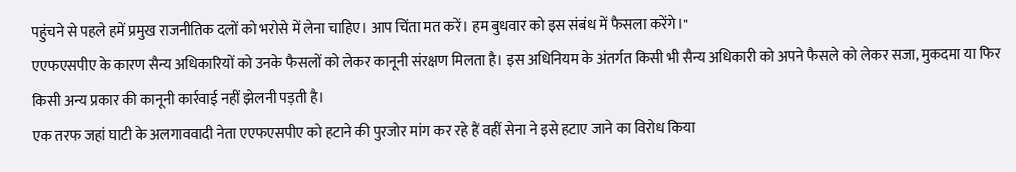पहुंचने से पहले हमें प्रमुख राजनीतिक दलों को भरोसे में लेना चाहिए। आप चिंता मत करें। हम बुधवार को इस संबंध में फैसला करेंगे।"
एएफएसपीए के कारण सैन्य अधिकारियों को उनके फैसलों को लेकर कानूनी संरक्षण मिलता है। इस अधिनियम के अंतर्गत किसी भी सैन्य अधिकारी को अपने फैसले को लेकर सजा, मुकदमा या फिर किसी अन्य प्रकार की कानूनी कार्रवाई नहीं झेलनी पड़ती है।
एक तरफ जहां घाटी के अलगाववादी नेता एएफएसपीए को हटाने की पुरजोर मांग कर रहे हैं वहीं सेना ने इसे हटाए जाने का विरोध किया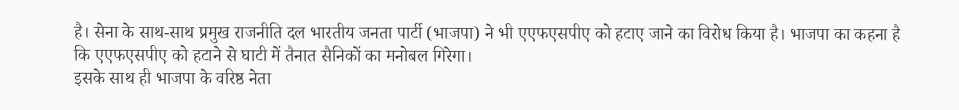है। सेना के साथ-साथ प्रमुख राजनीति दल भारतीय जनता पार्टी (भाजपा) ने भी एएफएसपीए को हटाए जाने का विरोध किया है। भाजपा का कहना है कि एएफएसपीए को हटाने से घाटी में तैनात सैनिकों का मनोबल गिरेगा।
इसके साथ ही भाजपा के वरिष्ठ नेता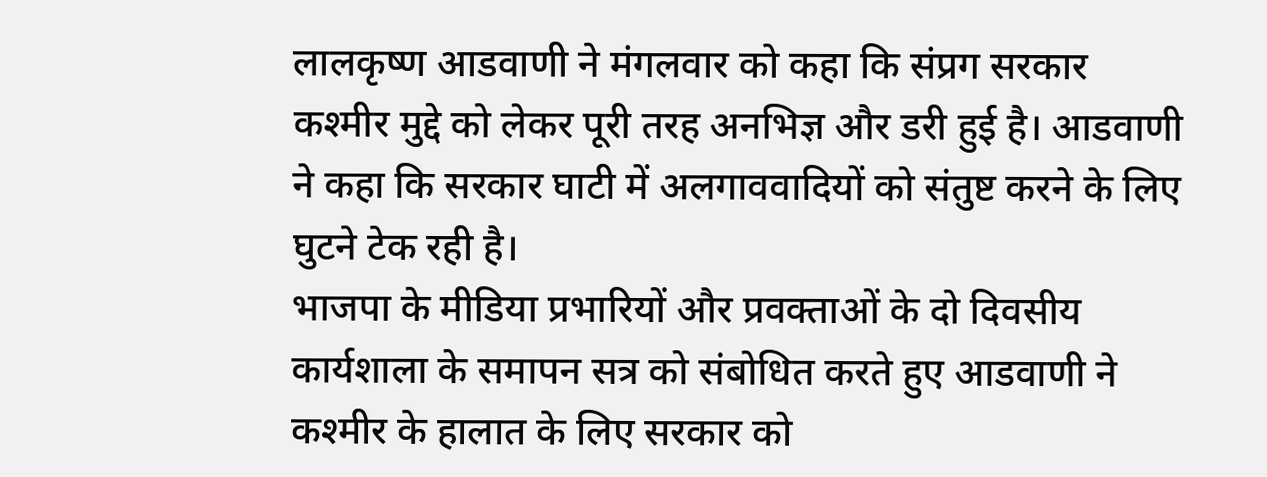लालकृष्ण आडवाणी ने मंगलवार को कहा कि संप्रग सरकार कश्मीर मुद्दे को लेकर पूरी तरह अनभिज्ञ और डरी हुई है। आडवाणी ने कहा कि सरकार घाटी में अलगाववादियों को संतुष्ट करने के लिए घुटने टेक रही है।
भाजपा के मीडिया प्रभारियों और प्रवक्ताओं के दो दिवसीय कार्यशाला के समापन सत्र को संबोधित करते हुए आडवाणी ने कश्मीर के हालात के लिए सरकार को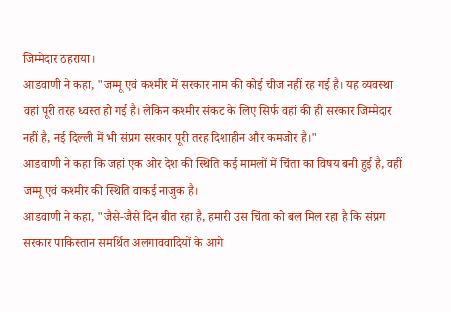जिम्मेदार ठहराया।
आडवाणी ने कहा, "जम्मू एवं कश्मीर में सरकार नाम की कोई चीज नहीं रह गई है। यह व्यवस्था वहां पूरी तरह ध्वस्त हो गई है। लेकिन कश्मीर संकट के लिए सिर्फ वहां की ही सरकार जिम्मेदार नहीं है, नई दिल्ली में भी संप्रग सरकार पूरी तरह दिशाहीन और कमजोर है।"
आडवाणी ने कहा कि जहां एक ओर देश की स्थिति कई मामलों में चिंता का विषय बनी हुई है, वहीं जम्मू एवं कश्मीर की स्थिति वाकई नाजुक है।
आडवाणी ने कहा, "जैसे-जैसे दिन बीत रहा है, हमारी उस चिंता को बल मिल रहा है कि संप्रग सरकार पाकिस्तान समर्थित अलगाववादियों के आगे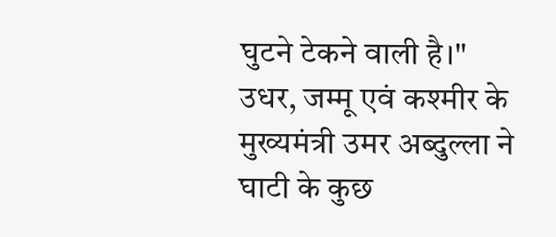घुटने टेकने वाली है।"
उधर, जम्मू एवं कश्मीर के मुख्यमंत्री उमर अब्दुल्ला ने घाटी के कुछ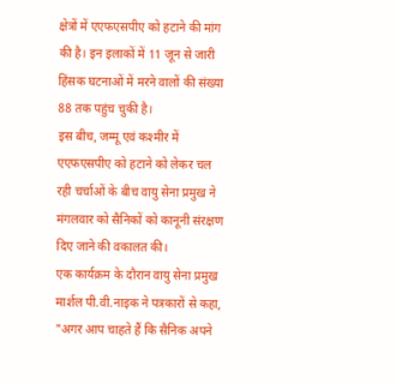क्षेत्रों में एएफएसपीए को हटाने की मांग की है। इन इलाकों में 11 जून से जारी हिंसक घटनाओं में मरने वालों की संख्या 88 तक पहुंच चुकी है।
इस बीच, जम्मू एवं कश्मीर में एएफएसपीए को हटाने को लेकर चल रही चर्चाओं के बीच वायु सेना प्रमुख ने मंगलवार को सैनिकों को कानूनी संरक्षण दिए जाने की वकालत की।
एक कार्यक्रम के दौरान वायु सेना प्रमुख मार्शल पी.वी.नाइक ने पत्रकारों से कहा, "अगर आप चाहते हैं कि सैनिक अपने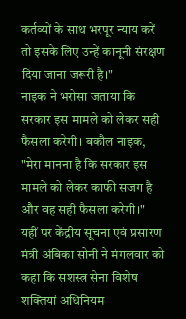कर्तव्यों के साथ भरपूर न्याय करें तो इसके लिए उन्हें कानूनी संरक्षण दिया जाना जरूरी है।"
नाइक ने भरोसा जताया कि सरकार इस मामले को लेकर सही फैसला करेगी। बकौल नाइक, "मेरा मानना है कि सरकार इस मामले को लेकर काफी सजग है और वह सही फैसला करेगी।"
यहीं पर केंद्रीय सूचना एवं प्रसारण मंत्री अंबिका सोनी ने मंगलवार को कहा कि सशस्त्र सेना विशेष शक्तियां अधिनियम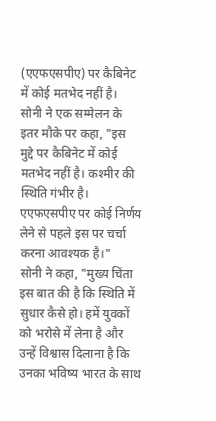(एएफएसपीए) पर कैबिनेट में कोई मतभेद नहीं है।
सोनी ने एक सम्मेलन के इतर मौके पर कहा, "इस मुद्दे पर कैबिनेट में कोई मतभेद नहीं है। कश्मीर की स्थिति गंभीर है। एएफएसपीए पर कोई निर्णय लेने से पहले इस पर चर्चा करना आवश्यक है।"
सोनी ने कहा, "मुख्य चिंता इस बात की है कि स्थिति में सुधार कैसे हो। हमें युवकों को भरोसे में लेना है और उन्हें विश्वास दिलाना है कि उनका भविष्य भारत के साथ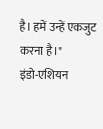है। हमें उन्हें एकजुट करना है।"
इंडो-एशियन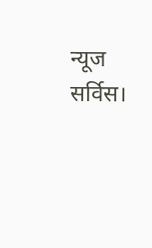न्यूज सर्विस।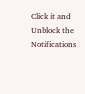Click it and Unblock the Notifications